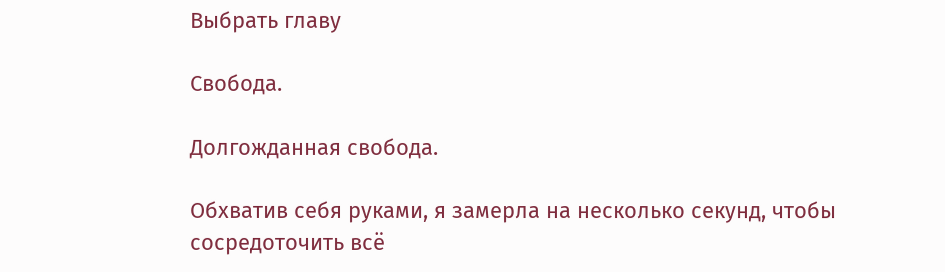Выбрать главу

Свобода.

Долгожданная свобода.

Обхватив себя руками, я замерла на несколько секунд, чтобы сосредоточить всё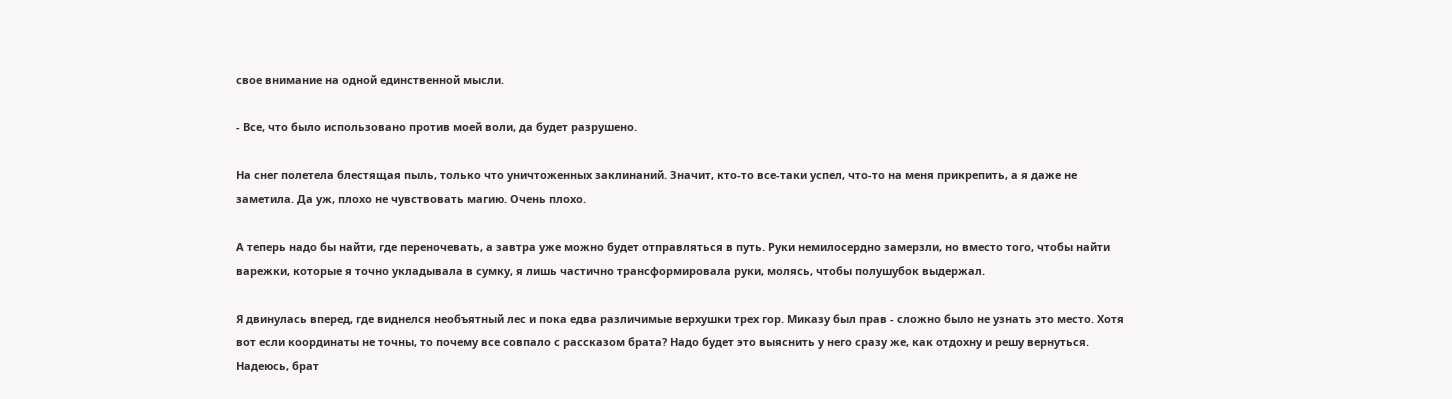свое внимание на одной единственной мысли.

- Все, что было использовано против моей воли, да будет разрушено.

На снег полетела блестящая пыль, только что уничтоженных заклинаний. Значит, кто-то все-таки успел, что-то на меня прикрепить, а я даже не заметила. Да уж, плохо не чувствовать магию. Очень плохо.

А теперь надо бы найти, где переночевать, а завтра уже можно будет отправляться в путь. Руки немилосердно замерзли, но вместо того, чтобы найти варежки, которые я точно укладывала в сумку, я лишь частично трансформировала руки, молясь, чтобы полушубок выдержал.

Я двинулась вперед, где виднелся необъятный лес и пока едва различимые верхушки трех гор. Миказу был прав - сложно было не узнать это место. Хотя вот если координаты не точны, то почему все совпало с рассказом брата? Надо будет это выяснить у него сразу же, как отдохну и решу вернуться. Надеюсь, брат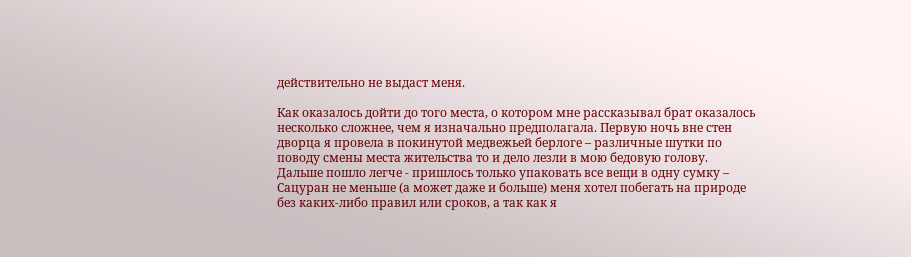действительно не выдаст меня.

Как оказалось дойти до того места, о котором мне рассказывал брат оказалось несколько сложнее, чем я изначально предполагала. Первую ночь вне стен дворца я провела в покинутой медвежьей берлоге – различные шутки по поводу смены места жительства то и дело лезли в мою бедовую голову. Дальше пошло легче - пришлось только упаковать все вещи в одну сумку – Сацуран не меньше (а может даже и больше) меня хотел побегать на природе без каких-либо правил или сроков, а так как я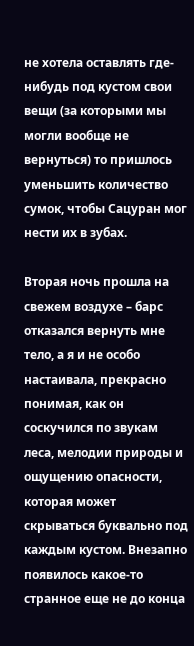не хотела оставлять где-нибудь под кустом свои вещи (за которыми мы могли вообще не вернуться) то пришлось уменьшить количество сумок, чтобы Сацуран мог нести их в зубах.

Вторая ночь прошла на свежем воздухе – барс отказался вернуть мне тело, а я и не особо настаивала, прекрасно понимая, как он соскучился по звукам леса, мелодии природы и ощущению опасности, которая может скрываться буквально под каждым кустом. Внезапно появилось какое-то странное еще не до конца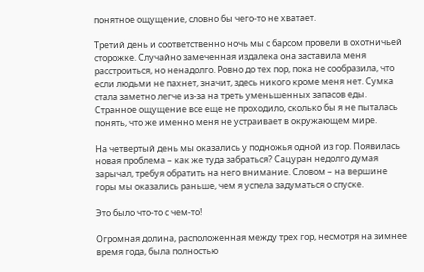понятное ощущение, словно бы чего-то не хватает.

Третий день и соответственно ночь мы с барсом провели в охотничьей сторожке. Случайно замеченная издалека она заставила меня расстроиться, но ненадолго. Ровно до тех пор, пока не сообразила, что если людьми не пахнет, значит, здесь никого кроме меня нет. Сумка стала заметно легче из-за на треть уменьшенных запасов еды. Странное ощущение все еще не проходило, сколько бы я не пыталась понять, что же именно меня не устраивает в окружающем мире.

На четвертый день мы оказались у подножья одной из гор. Появилась новая проблема – как же туда забраться? Сацуран недолго думая зарычал, требуя обратить на него внимание. Словом – на вершине горы мы оказались раньше, чем я успела задуматься о спуске.

Это было что-то с чем-то!

Огромная долина, расположенная между трех гор, несмотря на зимнее время года, была полностью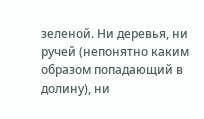зеленой. Ни деревья, ни ручей (непонятно каким образом попадающий в долину), ни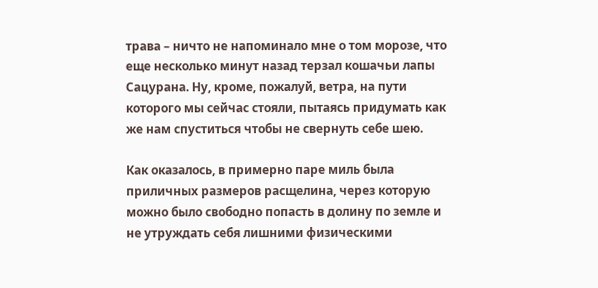трава – ничто не напоминало мне о том морозе, что еще несколько минут назад терзал кошачьи лапы Сацурана. Ну, кроме, пожалуй, ветра, на пути которого мы сейчас стояли, пытаясь придумать как же нам спуститься чтобы не свернуть себе шею.

Как оказалось, в примерно паре миль была приличных размеров расщелина, через которую можно было свободно попасть в долину по земле и не утруждать себя лишними физическими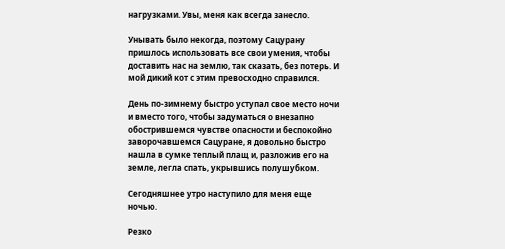нагрузками. Увы, меня как всегда занесло.

Унывать было некогда, поэтому Сацурану пришлось использовать все свои умения, чтобы доставить нас на землю, так сказать, без потерь. И мой дикий кот с этим превосходно справился.

День по-зимнему быстро уступал свое место ночи и вместо того, чтобы задуматься о внезапно обострившемся чувстве опасности и беспокойно заворочавшемся Сацуране, я довольно быстро нашла в сумке теплый плащ и, разложив его на земле, легла спать, укрывшись полушубком.

Сегодняшнее утро наступило для меня еще ночью.

Резко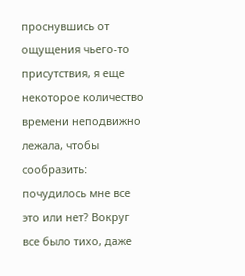проснувшись от ощущения чьего-то присутствия, я еще некоторое количество времени неподвижно лежала, чтобы сообразить: почудилось мне все это или нет? Вокруг все было тихо, даже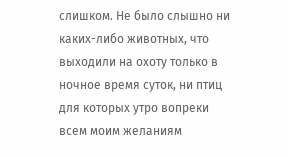слишком. Не было слышно ни каких-либо животных, что выходили на охоту только в ночное время суток, ни птиц для которых утро вопреки всем моим желаниям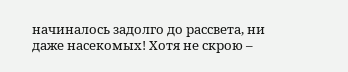начиналось задолго до рассвета, ни даже насекомых! Хотя не скрою –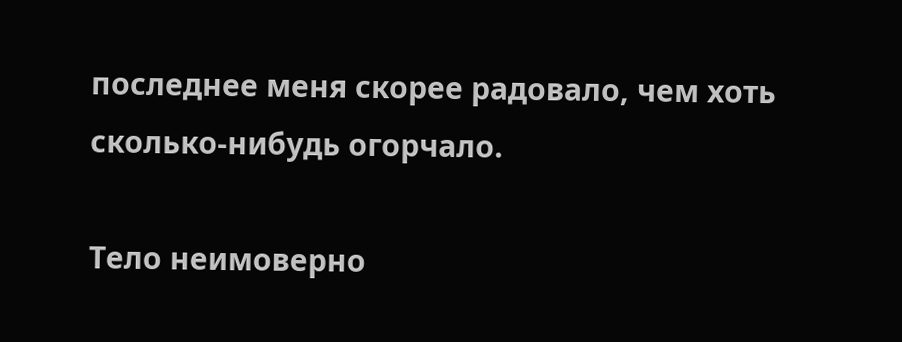последнее меня скорее радовало, чем хоть сколько-нибудь огорчало.

Тело неимоверно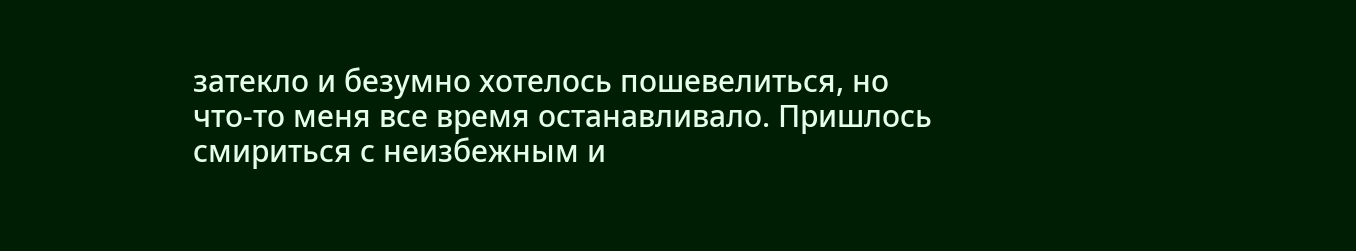затекло и безумно хотелось пошевелиться, но что-то меня все время останавливало. Пришлось смириться с неизбежным и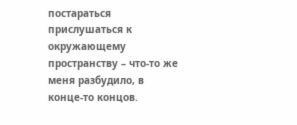постараться прислушаться к окружающему пространству – что-то же меня разбудило, в конце-то концов.